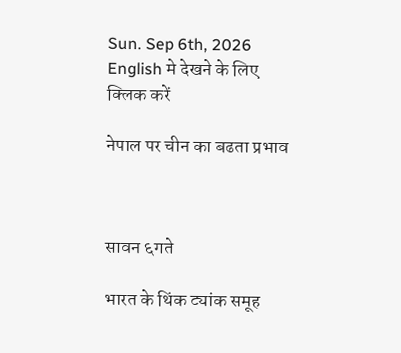Sun. Sep 6th, 2026
English मे देखने के लिए क्लिक करें

नेपाल पर चीन का बढता प्रभाव



सावन ६गते

भारत के थिंक ट्यांक समूह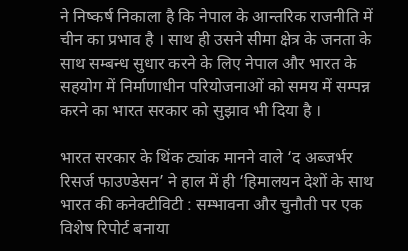ने निष्कर्ष निकाला है कि नेपाल के आन्तरिक राजनीति में चीन का प्रभाव है । साथ ही उसने सीमा क्षेत्र के जनता के साथ सम्बन्ध सुधार करने के लिए नेपाल और भारत के सहयोग में निर्माणाधीन परियोजनाओं को समय में सम्पन्न करने का भारत सरकार को सुझाव भी दिया है ।

भारत सरकार के थिंक ट्यांक मानने वाले ‘द अब्जर्भर रिसर्ज फाउण्डेसन’ ने हाल में ही ‘हिमालयन देशों के साथ भारत की कनेक्टीविटी : सम्भावना और चुनौती पर एक विशेष रिपोर्ट बनाया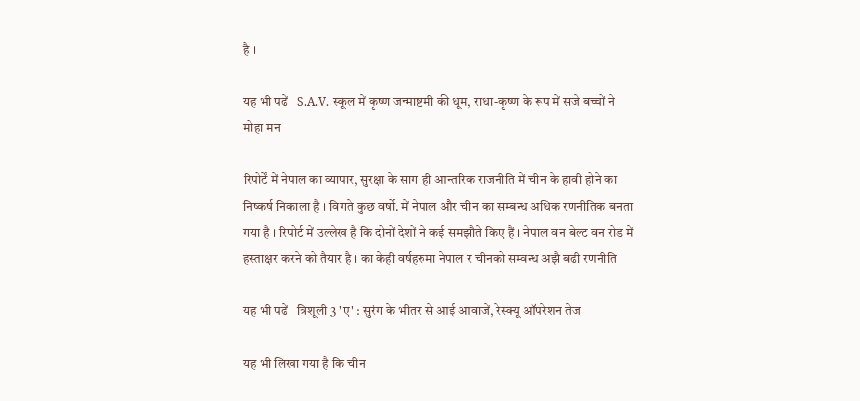है ।

यह भी पढें   S.A.V. स्कूल में कृष्ण जन्माष्टमी की धूम, राधा-कृष्ण के रूप में सजे बच्चों ने मोहा मन

रिपोर्टें में नेपाल का व्यापार, सुरक्षा के साग ही आन्तरिक राजनीति में चीन के हावी होने का निष्कर्ष निकाला है । विगते कुछ वर्षो. में नेपाल और चीन का सम्बन्ध अधिक रणनीतिक बनता गया है । रिपोर्ट में उल्लेख है कि दोनों देशों ने कई समझौते किए हैं । नेपाल वन बेल्ट वन रोड में हस्ताक्षर करने को तैयार है । का केही वर्षहरुमा नेपाल र चीनको सम्वन्ध अझै बढी रणनीति

यह भी पढें   त्रिशूली 3 'ए' : सुरंग के भीतर से आई आवाजें, रेस्क्यू ऑपरेशन तेज

यह भी लिखा गया है कि चीन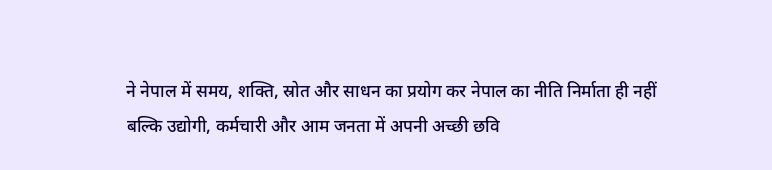ने नेपाल में समय, शक्ति, स्रोत और साधन का प्रयोग कर नेपाल का नीति निर्माता ही नहीं बल्कि उद्योगी, कर्मचारी और आम जनता में अपनी अच्छी छवि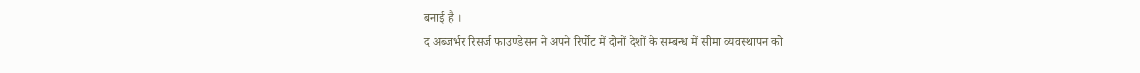बनाई है ।
द अब्जर्भर रिसर्ज फाउण्डेसन ने अपने रिर्पोट में दोनों देशों के सम्बन्ध में सीमा व्यवस्थापन को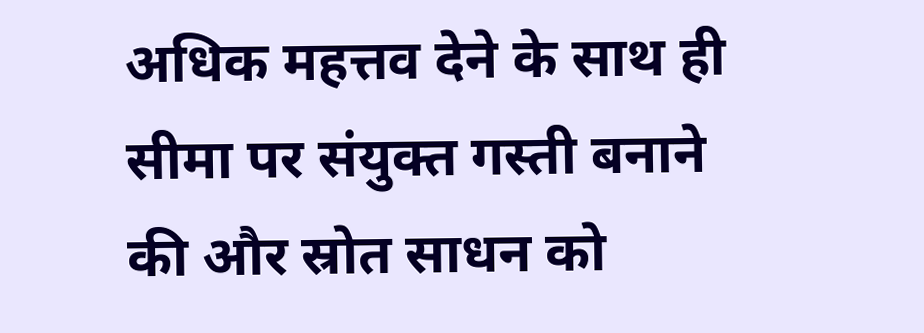अधिक महत्तव देने के साथ ही सीमा पर संयुक्त गस्ती बनाने की और स्रोत साधन को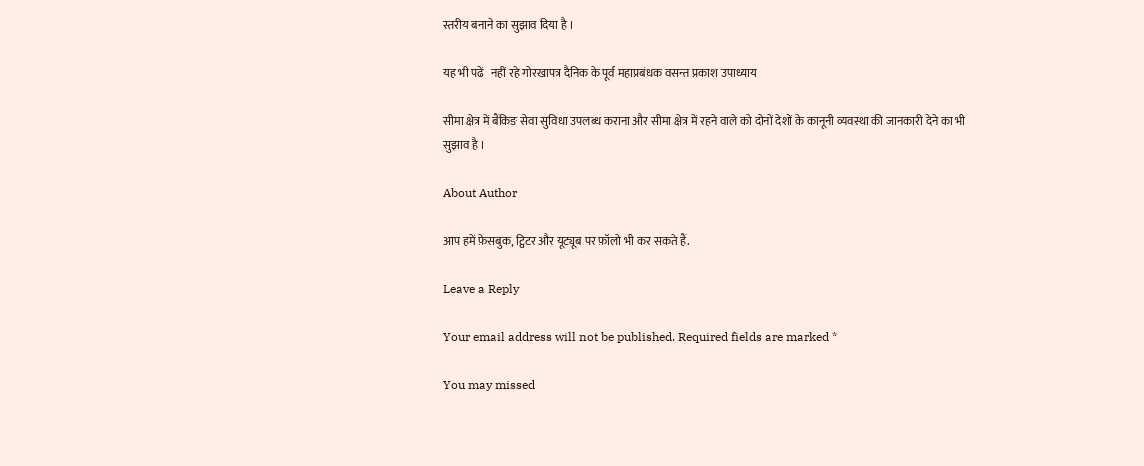स्तरीय बनाने का सुझाव दिया है ।

यह भी पढें   नहीं रहे गोरखापत्र दैनिक के पूर्व महाप्रबंधक वसन्त प्रकाश उपाध्याय

सीमा क्षेत्र में बैंकिङ सेवा सुविधा उपलब्ध कराना और सीमा क्षेत्र में रहने वाले को दोनों देशों के कानूनी व्यवस्था की जानकारी देने का भी सुझाव है ।

About Author

आप हमें फ़ेसबुक, ट्विटर और यूट्यूब पर फ़ॉलो भी कर सकते हैं.

Leave a Reply

Your email address will not be published. Required fields are marked *

You may missed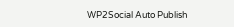WP2Social Auto Publish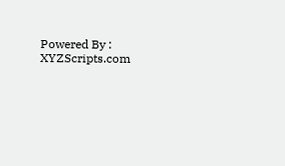Powered By : XYZScripts.com